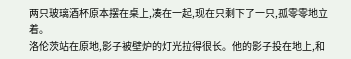两只玻璃酒杯原本摆在桌上,凑在一起,现在只剩下了一只,孤零零地立着。
洛伦茨站在原地,影子被壁炉的灯光拉得很长。他的影子投在地上,和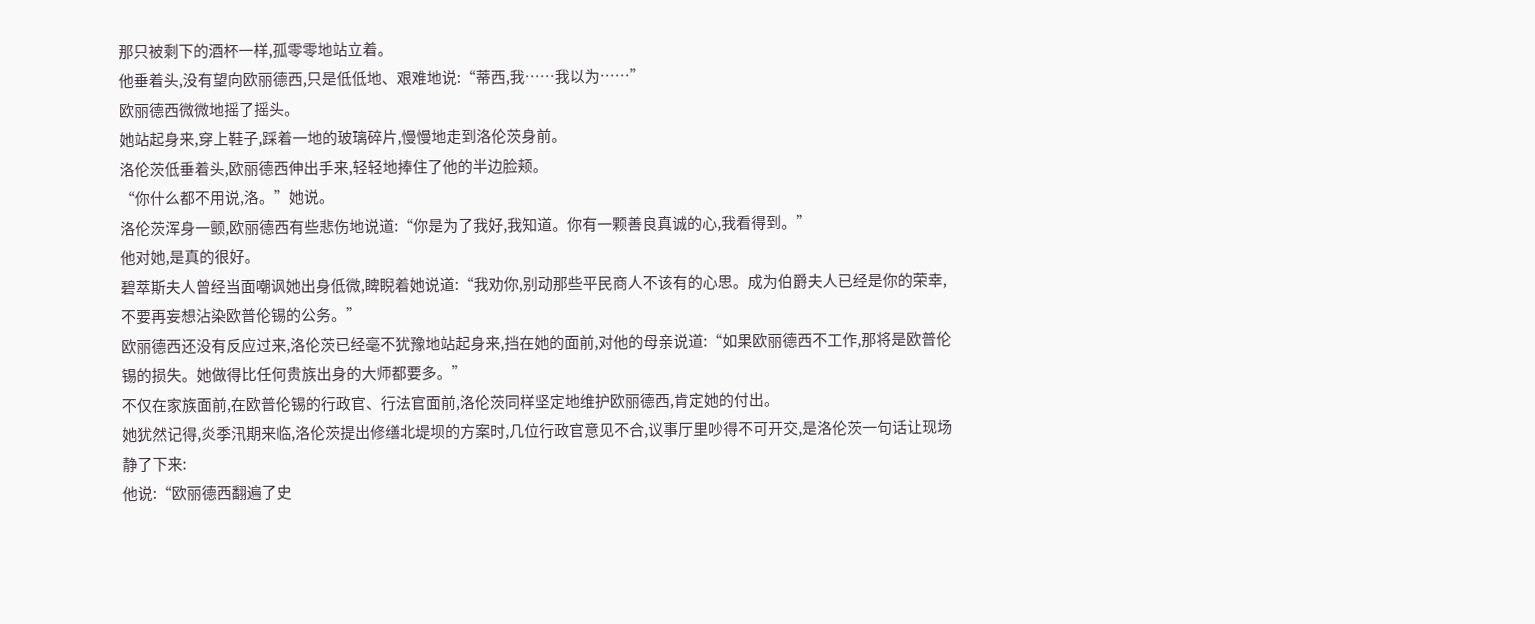那只被剩下的酒杯一样,孤零零地站立着。
他垂着头,没有望向欧丽德西,只是低低地、艰难地说:“蒂西,我……我以为……”
欧丽德西微微地摇了摇头。
她站起身来,穿上鞋子,踩着一地的玻璃碎片,慢慢地走到洛伦茨身前。
洛伦茨低垂着头,欧丽德西伸出手来,轻轻地捧住了他的半边脸颊。
“你什么都不用说,洛。”她说。
洛伦茨浑身一颤,欧丽德西有些悲伤地说道:“你是为了我好,我知道。你有一颗善良真诚的心,我看得到。”
他对她,是真的很好。
碧萃斯夫人曾经当面嘲讽她出身低微,睥睨着她说道:“我劝你,别动那些平民商人不该有的心思。成为伯爵夫人已经是你的荣幸,不要再妄想沾染欧普伦锡的公务。”
欧丽德西还没有反应过来,洛伦茨已经毫不犹豫地站起身来,挡在她的面前,对他的母亲说道:“如果欧丽德西不工作,那将是欧普伦锡的损失。她做得比任何贵族出身的大师都要多。”
不仅在家族面前,在欧普伦锡的行政官、行法官面前,洛伦茨同样坚定地维护欧丽德西,肯定她的付出。
她犹然记得,炎季汛期来临,洛伦茨提出修缮北堤坝的方案时,几位行政官意见不合,议事厅里吵得不可开交,是洛伦茨一句话让现场静了下来:
他说:“欧丽德西翻遍了史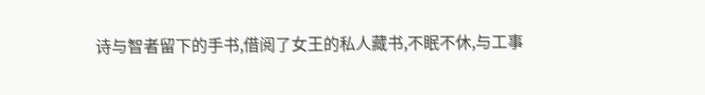诗与智者留下的手书,借阅了女王的私人藏书,不眠不休,与工事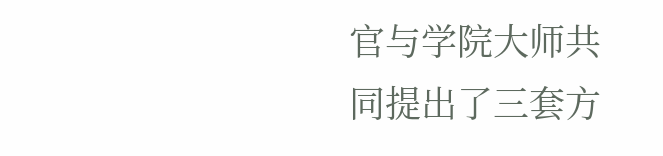官与学院大师共同提出了三套方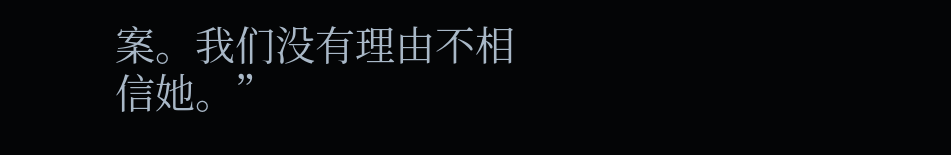案。我们没有理由不相信她。”